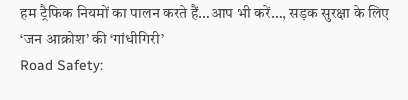हम ट्रैफिक नियमों का पालन करते हैं…आप भी करें…, सड़क सुरक्षा के लिए ‘जन आक्रोश’ की ‘गांधीगिरी’
Road Safety: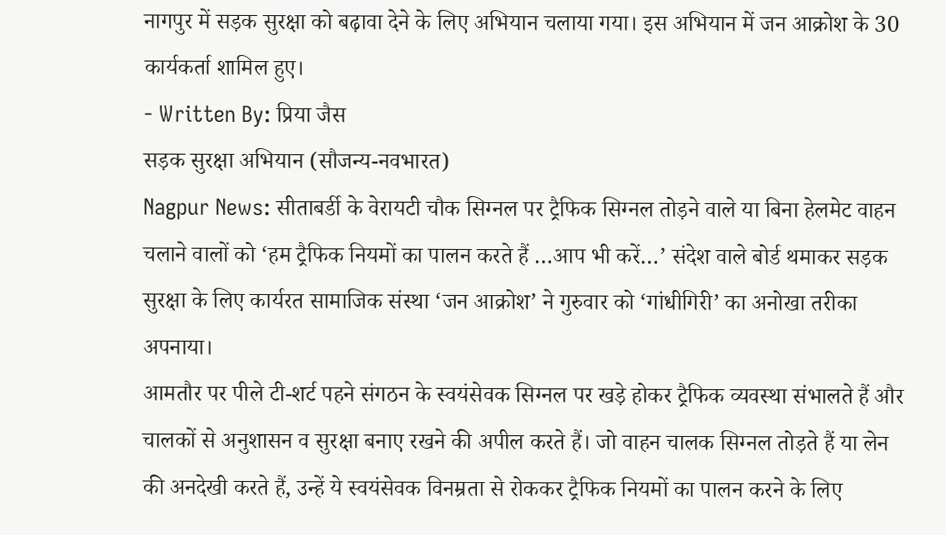नागपुर में सड़क सुरक्षा को बढ़ावा देने के लिए अभियान चलाया गया। इस अभियान में जन आक्रोश के 30 कार्यकर्ता शामिल हुए।
- Written By: प्रिया जैस
सड़क सुरक्षा अभियान (सौजन्य-नवभारत)
Nagpur News: सीताबर्डी के वेरायटी चौक सिग्नल पर ट्रैफिक सिग्नल तोड़ने वाले या बिना हेलमेट वाहन चलाने वालों को ‘हम ट्रैफिक नियमों का पालन करते हैं …आप भी करें…’ संदेश वाले बोर्ड थमाकर सड़क सुरक्षा के लिए कार्यरत सामाजिक संस्था ‘जन आक्रोश’ ने गुरुवार को ‘गांधीगिरी’ का अनोखा तरीका अपनाया।
आमतौर पर पीले टी-शर्ट पहने संगठन के स्वयंसेवक सिग्नल पर खड़े होकर ट्रैफिक व्यवस्था संभालते हैं और चालकों से अनुशासन व सुरक्षा बनाए रखने की अपील करते हैं। जो वाहन चालक सिग्नल तोड़ते हैं या लेन की अनदेखी करते हैं, उन्हें ये स्वयंसेवक विनम्रता से रोककर ट्रैफिक नियमों का पालन करने के लिए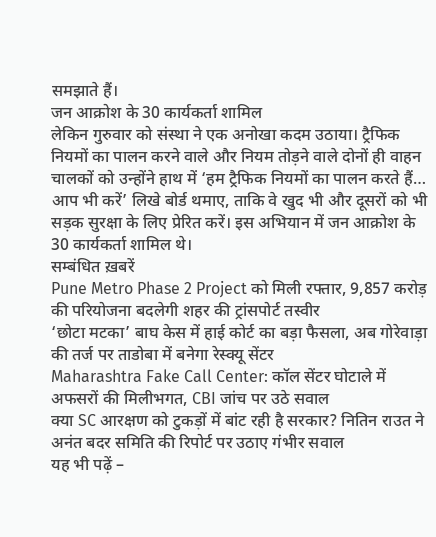समझाते हैं।
जन आक्रोश के 30 कार्यकर्ता शामिल
लेकिन गुरुवार को संस्था ने एक अनोखा कदम उठाया। ट्रैफिक नियमों का पालन करने वाले और नियम तोड़ने वाले दोनों ही वाहन चालकों को उन्होंने हाथ में ‘हम ट्रैफिक नियमों का पालन करते हैं… आप भी करें’ लिखे बोर्ड थमाए, ताकि वे खुद भी और दूसरों को भी सड़क सुरक्षा के लिए प्रेरित करें। इस अभियान में जन आक्रोश के 30 कार्यकर्ता शामिल थे।
सम्बंधित ख़बरें
Pune Metro Phase 2 Project को मिली रफ्तार, 9,857 करोड़ की परियोजना बदलेगी शहर की ट्रांसपोर्ट तस्वीर
‘छोटा मटका’ बाघ केस में हाई कोर्ट का बड़ा फैसला, अब गोरेवाड़ा की तर्ज पर ताडोबा में बनेगा रेस्क्यू सेंटर
Maharashtra Fake Call Center: कॉल सेंटर घोटाले में अफसरों की मिलीभगत, CBI जांच पर उठे सवाल
क्या SC आरक्षण को टुकड़ों में बांट रही है सरकार? नितिन राउत ने अनंत बदर समिति की रिपोर्ट पर उठाए गंभीर सवाल
यह भी पढ़ें –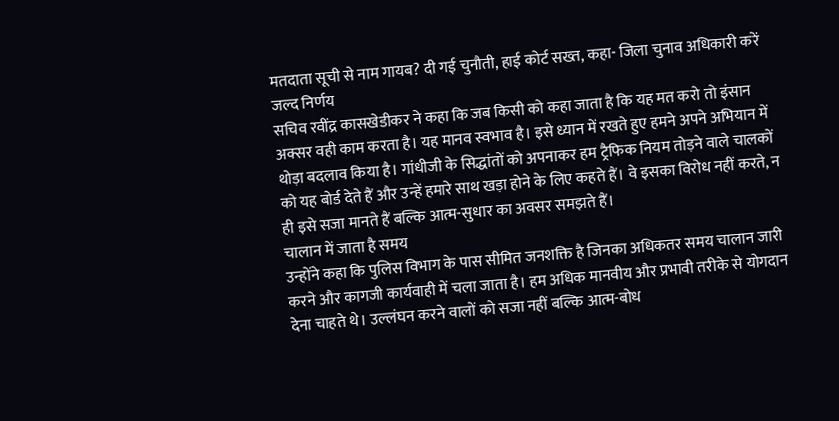मतदाता सूची से नाम गायब? दी गई चुनौती, हाई कोर्ट सख्त, कहा- जिला चुनाव अधिकारी करें जल्द निर्णय
सचिव रवींद्र कासखेडीकर ने कहा कि जब किसी को कहा जाता है कि यह मत करो तो इंसान अक्सर वही काम करता है। यह मानव स्वभाव है। इसे ध्यान में रखते हुए हमने अपने अभियान में थोड़ा बदलाव किया है। गांधीजी के सिद्धांतों को अपनाकर हम ट्रैफिक नियम तोड़ने वाले चालकों को यह बोर्ड देते हैं और उन्हें हमारे साथ खड़ा होने के लिए कहते हैं। वे इसका विरोध नहीं करते, न ही इसे सजा मानते हैं बल्कि आत्म-सुधार का अवसर समझते हैं।
चालान में जाता है समय
उन्होंने कहा कि पुलिस विभाग के पास सीमित जनशक्ति है जिनका अधिकतर समय चालान जारी करने और कागजी कार्यवाही में चला जाता है। हम अधिक मानवीय और प्रभावी तरीके से योगदान देना चाहते थे। उल्लंघन करने वालों को सजा नहीं बल्कि आत्म-बोध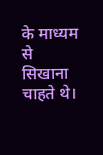के माध्यम से सिखाना चाहते थे।